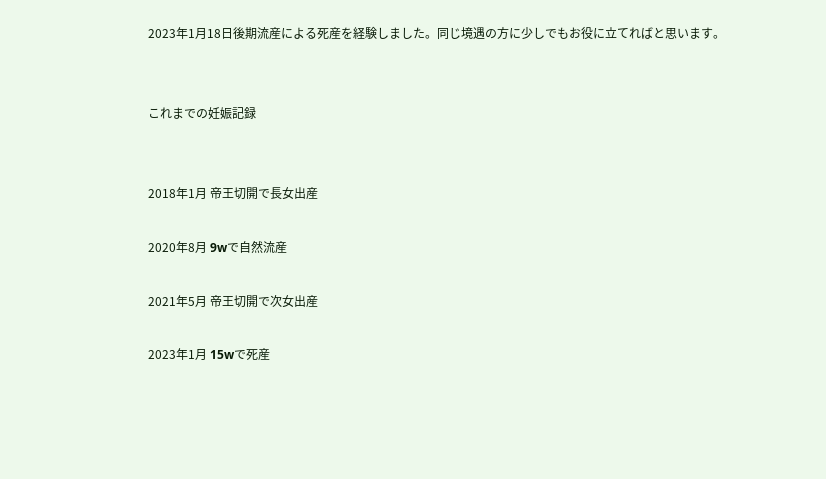2023年1月18日後期流産による死産を経験しました。同じ境遇の方に少しでもお役に立てればと思います。


これまでの妊娠記録


2018年1月 帝王切開で長女出産

2020年8月 9wで自然流産

2021年5月 帝王切開で次女出産

2023年1月 15wで死産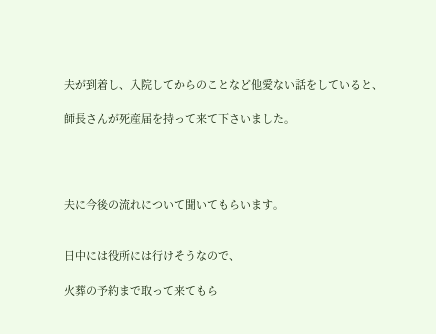夫が到着し、入院してからのことなど他愛ない話をしていると、

師長さんが死産届を持って来て下さいました。




夫に今後の流れについて聞いてもらいます。


日中には役所には行けそうなので、

火葬の予約まで取って来てもら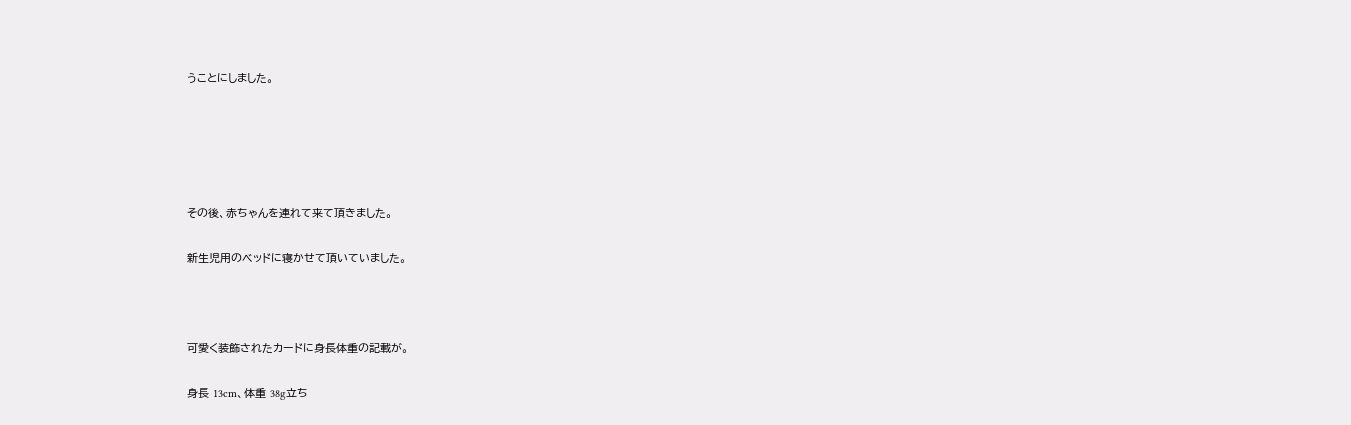うことにしました。








その後、赤ちゃんを連れて来て頂きました。


新生児用のベッドに寝かせて頂いていました。





可愛く装飾されたカードに身長体重の記載が。


身長 13cm、体重 38g立ち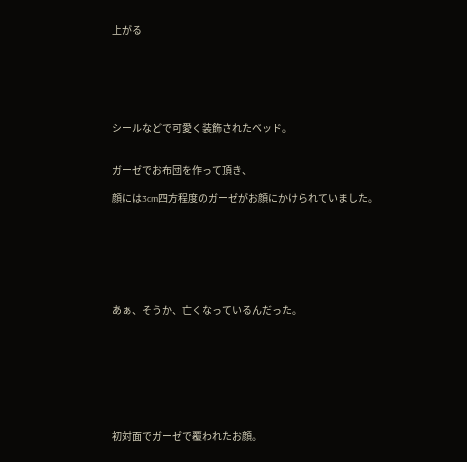上がる






シールなどで可愛く装飾されたベッド。


ガーゼでお布団を作って頂き、

顔には3cm四方程度のガーゼがお顔にかけられていました。







あぁ、そうか、亡くなっているんだった。








初対面でガーゼで覆われたお顔。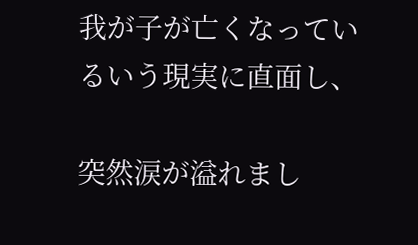我が子が亡くなっているいう現実に直面し、

突然涙が溢れまし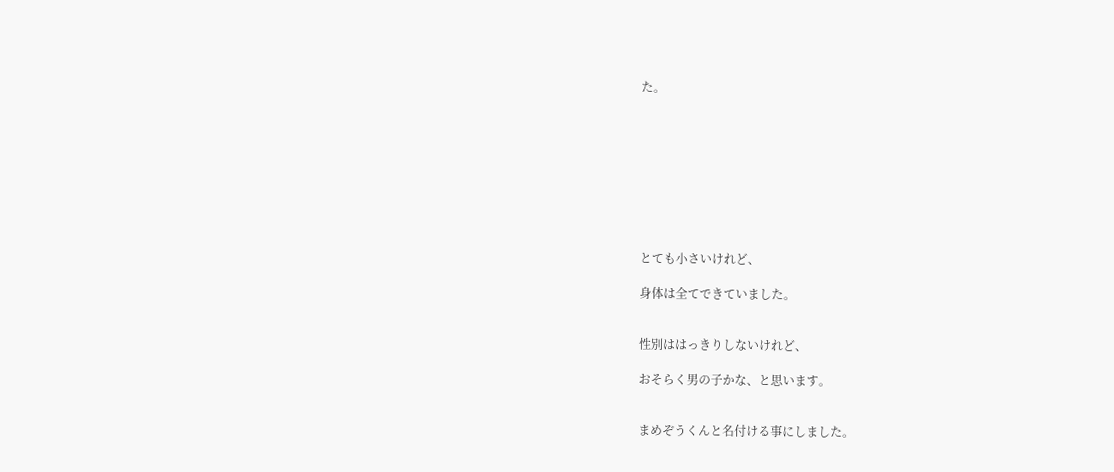た。









とても小さいけれど、

身体は全てできていました。


性別ははっきりしないけれど、

おそらく男の子かな、と思います。


まめぞうくんと名付ける事にしました。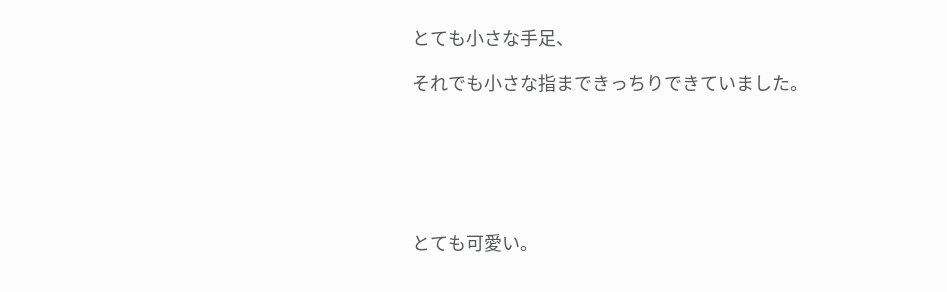とても小さな手足、

それでも小さな指まできっちりできていました。






とても可愛い。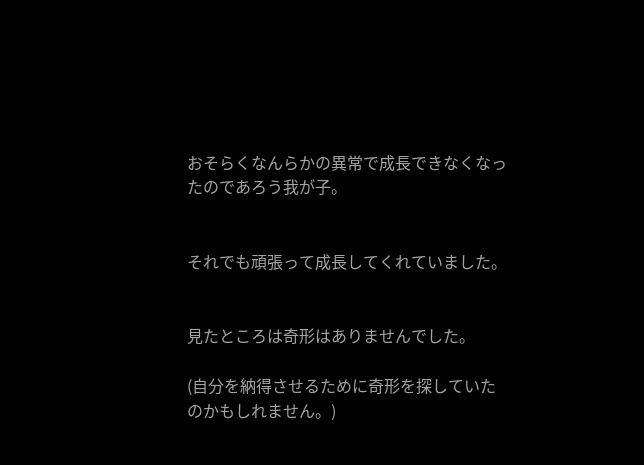おそらくなんらかの異常で成長できなくなったのであろう我が子。


それでも頑張って成長してくれていました。


見たところは奇形はありませんでした。

(自分を納得させるために奇形を探していたのかもしれません。)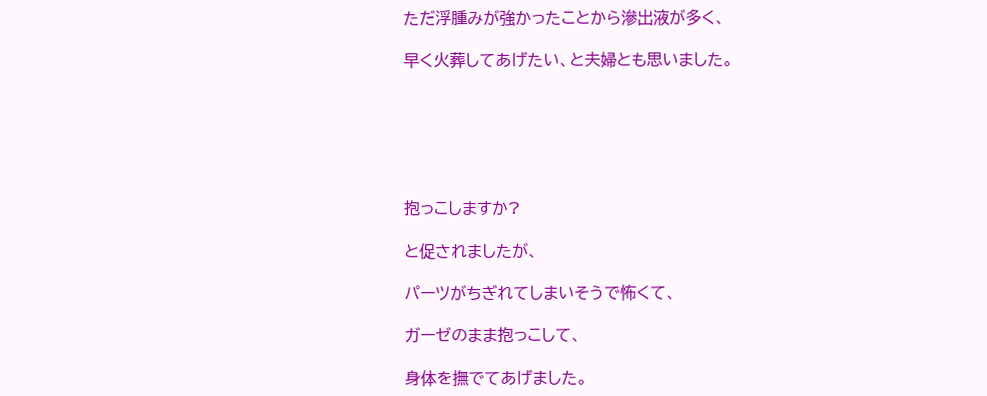ただ浮腫みが強かったことから滲出液が多く、

早く火葬してあげたい、と夫婦とも思いました。






抱っこしますか?

と促されましたが、

パーツがちぎれてしまいそうで怖くて、

ガーゼのまま抱っこして、

身体を撫でてあげました。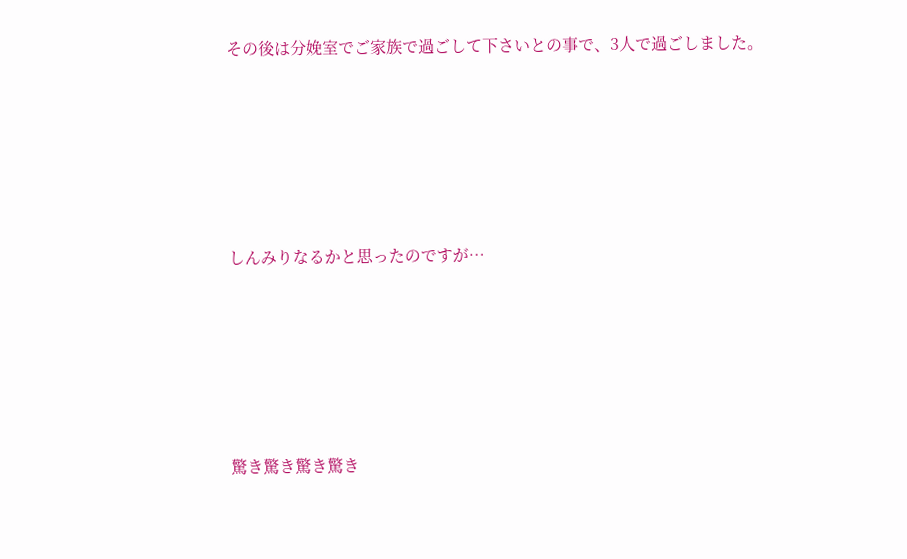その後は分娩室でご家族で過ごして下さいとの事で、3人で過ごしました。










しんみりなるかと思ったのですが…










驚き驚き驚き驚き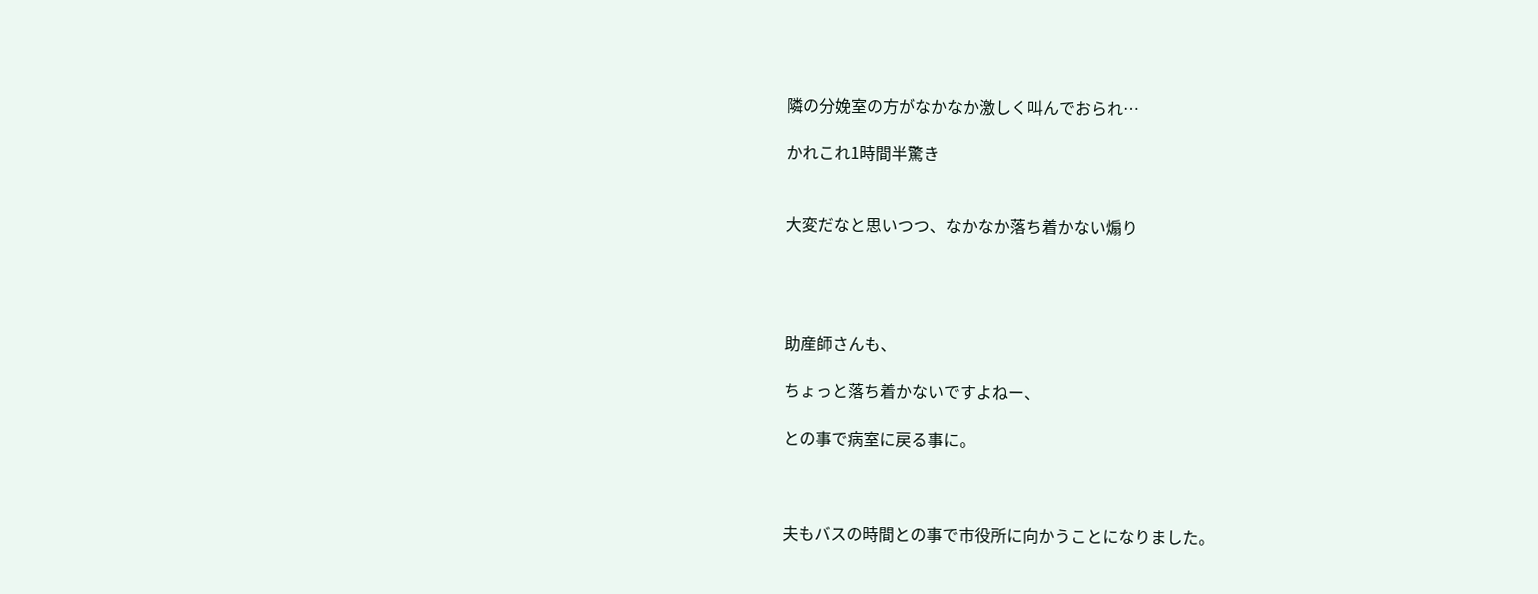隣の分娩室の方がなかなか激しく叫んでおられ…

かれこれ1時間半驚き


大変だなと思いつつ、なかなか落ち着かない煽り




助産師さんも、

ちょっと落ち着かないですよねー、

との事で病室に戻る事に。



夫もバスの時間との事で市役所に向かうことになりました。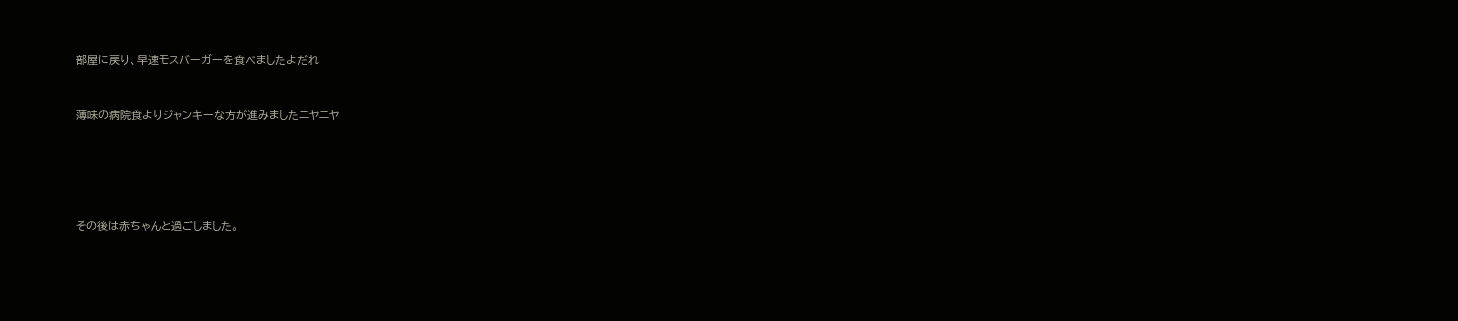部屋に戻り、早速モスバーガーを食べましたよだれ


薄味の病院食よりジャンキーな方が進みましたニヤニヤ





その後は赤ちゃんと過ごしました。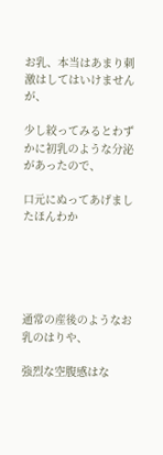お乳、本当はあまり刺激はしてはいけませんが、

少し絞ってみるとわずかに初乳のような分泌があったので、

口元にぬってあげましたほんわか





通常の産後のようなお乳のはりや、

強烈な空腹感はな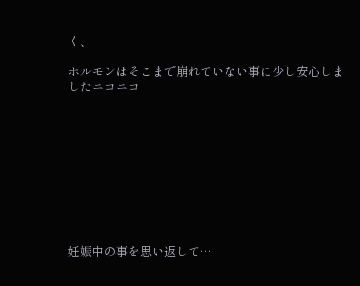く、

ホルモンはそこまで崩れていない事に少し安心しましたニコニコ










妊娠中の事を思い返して…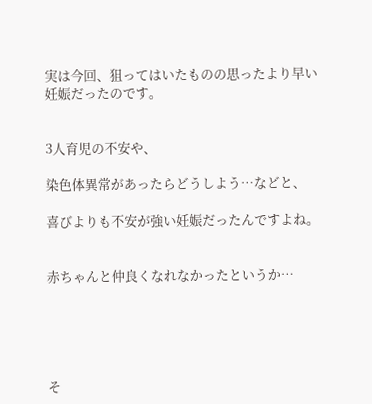実は今回、狙ってはいたものの思ったより早い妊娠だったのです。


3人育児の不安や、

染色体異常があったらどうしよう…などと、

喜びよりも不安が強い妊娠だったんですよね。


赤ちゃんと仲良くなれなかったというか…





そ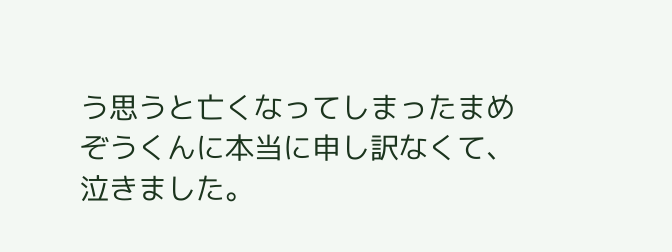う思うと亡くなってしまったまめぞうくんに本当に申し訳なくて、泣きました。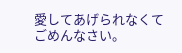愛してあげられなくてごめんなさい。